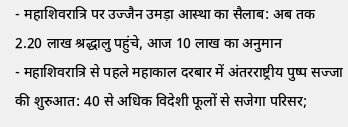- महाशिवरात्रि पर उज्जैन उमड़ा आस्था का सैलाब: अब तक 2.20 लाख श्रद्धालु पहुंचे, आज 10 लाख का अनुमान
- महाशिवरात्रि से पहले महाकाल दरबार में अंतरराष्ट्रीय पुष्प सज्जा की शुरुआत: 40 से अधिक विदेशी फूलों से सजेगा परिसर;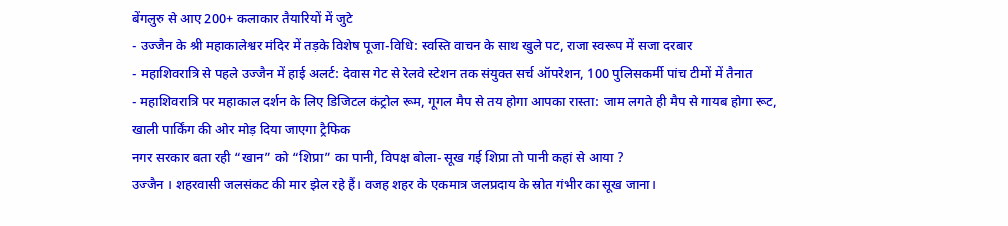बेंगलुरु से आए 200+ कलाकार तैयारियों में जुटे
- उज्जैन के श्री महाकालेश्वर मंदिर में तड़के विशेष पूजा-विधि: स्वस्ति वाचन के साथ खुले पट, राजा स्वरूप में सजा दरबार
- महाशिवरात्रि से पहले उज्जैन में हाई अलर्ट: देवास गेट से रेलवे स्टेशन तक संयुक्त सर्च ऑपरेशन, 100 पुलिसकर्मी पांच टीमों में तैनात
- महाशिवरात्रि पर महाकाल दर्शन के लिए डिजिटल कंट्रोल रूम, गूगल मैप से तय होगा आपका रास्ता: जाम लगते ही मैप से गायब होगा रूट, खाली पार्किंग की ओर मोड़ दिया जाएगा ट्रैफिक
नगर सरकार बता रही “खान” को “शिप्रा” का पानी, विपक्ष बोला- सूख गई शिप्रा तो पानी कहां से आया ?
उज्जैन । शहरवासी जलसंकट की मार झेल रहे हैं। वजह शहर के एकमात्र जलप्रदाय के स्रोत गंभीर का सूख जाना।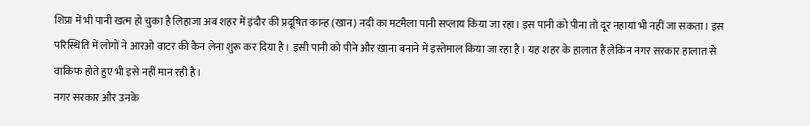शिप्रा में भी पानी खत्म हो चुका है लिहाजा अब शहर में इंदौर की प्रदूषित कान्ह (खान) नदी का मटमैला पानी सप्लाय किया जा रहा। इस पानी को पीना तो दूर नहाया भी नहीं जा सकता। इस परिस्थिति में लोगों ने आरओ वाटर की कैन लेना शुरू कर दिया है। इसी पानी को पीने और खाना बनाने में इस्तेमाल किया जा रहा है। यह शहर के हालात हैं लेकिन नगर सरकार हालात से वाकिफ होते हुए भी इसे नहीं मान रही है।
नगर सरकार और उनके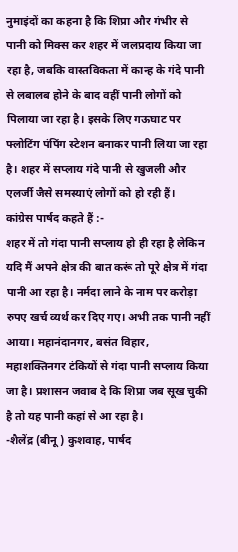नुमाइंदों का कहना है कि शिप्रा और गंभीर से पानी को मिक्स कर शहर में जलप्रदाय किया जा रहा है, जबकि वास्तविकता में कान्ह के गंदे पानी से लबालब होने के बाद वहीं पानी लोगों को पिलाया जा रहा है। इसके लिए गऊघाट पर फ्लोटिंग पंपिंग स्टेशन बनाकर पानी लिया जा रहा है। शहर में सप्लाय गंदे पानी से खुजली और एलर्जी जैसे समस्याएं लोगों को हो रही हैं।
कांग्रेस पार्षद कहते हैं :-
शहर में तो गंदा पानी सप्लाय हो ही रहा है लेकिन यदि मैं अपने क्षेत्र की बात करूं तो पूरे क्षेत्र में गंदा पानी आ रहा है। नर्मदा लाने के नाम पर करोड़ा रुपए खर्च व्यर्थ कर दिए गए। अभी तक पानी नहीं आया। महानंदानगर, बसंत विहार, महाशक्तिनगर टंकियों से गंदा पानी सप्लाय किया जा है। प्रशासन जवाब दे कि शिप्रा जब सूख चुकी है तो यह पानी कहां से आ रहा है।
-शैलेंद्र (बीनू) कुशवाह, पार्षद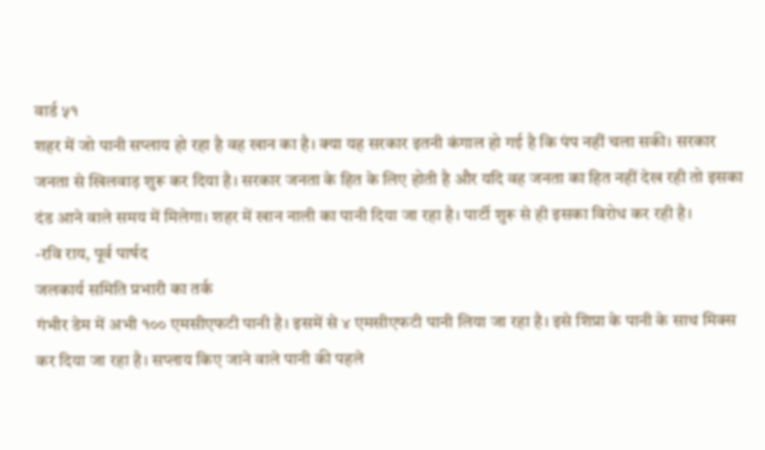वार्ड ५१
शहर में जो पानी सप्लाय हो रहा है वह खान का है। क्या यह सरकार इतनी कंगाल हो गई है कि पंप नहीं चला सकी। सरकार जनता से खिलवाड़ शुरू कर दिया है। सरकार जनता के हित के लिए होती है और यदि वह जनता का हित नहीं देख रही तो इसका दंड आने वाले समय में मिलेगा। शहर में खान नाली का पानी दिया जा रहा है। पार्टी शुरू से ही इसका विरोध कर रही है।
-रवि राय, पूर्व पार्षद
जलकार्य समिति प्रभारी का तर्क
गंभीर डेम में अभी १०० एमसीएफटी पानी है। इसमें से ४ एमसीएफटी पानी लिया जा रहा है। इसे शिप्रा के पानी के साथ मिक्स कर दिया जा रहा है। सप्लाय किए जाने वाले पानी की पहले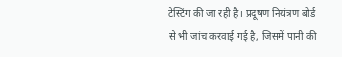टेस्टिंग की जा रही है। प्रदूषण नियंत्रण बोर्ड से भी जांच करवाई गई है, जिसमें पानी की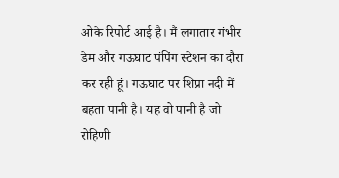ओके रिपोर्ट आई है। मैं लगातार गंभीर डेम और गऊघाट पंपिंग स्टेशन का दौरा कर रही हूं। गऊघाट पर शिप्रा नदी में बहता पानी है। यह वो पानी है जो रोहिणी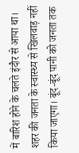में बारिश होने के चलते इंदौर से आया था। शहर की जनता के स्वास्थ्य से खिलवाड़ नहीं किया जाएगा। बूंद-बूंद पानी को जनता तक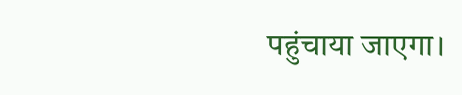पहुंचाया जाएगा।